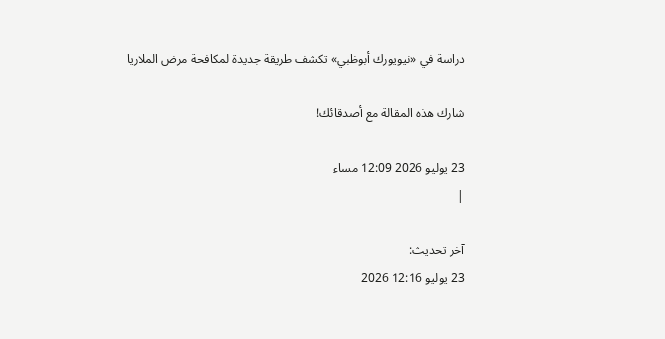دراسة في «نيويورك أبوظبي» تكشف طريقة جديدة لمكافحة مرض الملاريا

شارك هذه المقالة مع أصدقائك!

23 يوليو 2026 12:09 مساء
|

آخر تحديث:
23 يوليو 12:16 2026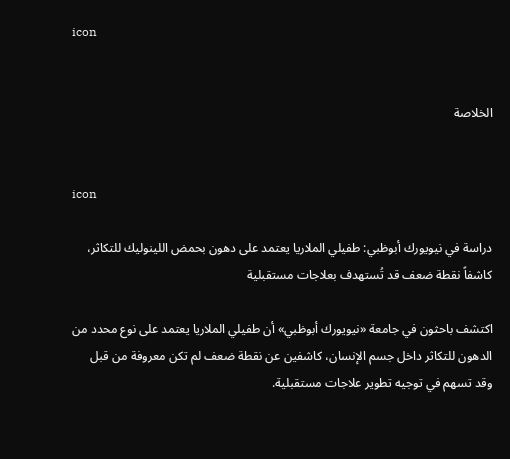icon


الخلاصة


icon

دراسة في نيويورك أبوظبي: طفيلي الملاريا يعتمد على دهون بحمض اللينوليك للتكاثر، كاشفاً نقطة ضعف قد تُستهدف بعلاجات مستقبلية

اكتشف باحثون في جامعة «نيويورك أبوظبي» أن طفيلي الملاريا يعتمد على نوع محدد من الدهون للتكاثر داخل جسم الإنسان، كاشفين عن نقطة ضعف لم تكن معروفة من قبل وقد تسهم في توجيه تطوير علاجات مستقبلية.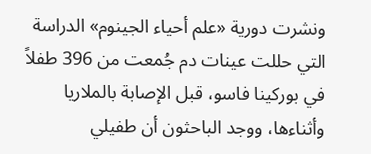ونشرت دورية «علم أحياء الجينوم» الدراسة التي حللت عينات دم جُمعت من 396 طفلاً في بوركينا فاسو، قبل الإصابة بالملاريا وأثناءها، ووجد الباحثون أن طفيلي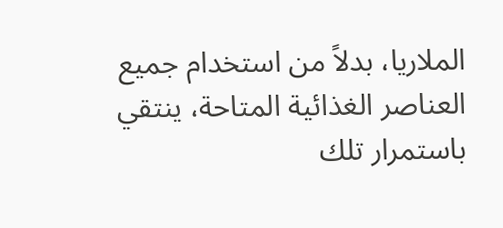الملاريا، بدلاً من استخدام جميع العناصر الغذائية المتاحة، ينتقي باستمرار تلك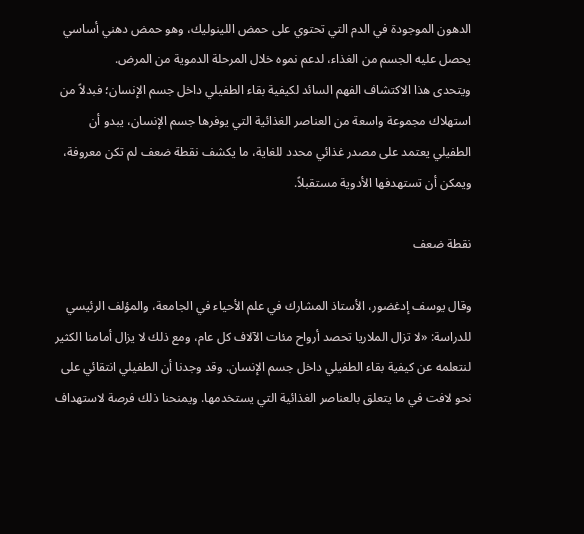الدهون الموجودة في الدم التي تحتوي على حمض اللينوليك، وهو حمض دهني أساسي يحصل عليه الجسم من الغذاء، لدعم نموه خلال المرحلة الدموية من المرض.
ويتحدى هذا الاكتشاف الفهم السائد لكيفية بقاء الطفيلي داخل جسم الإنسان؛ فبدلاً من استهلاك مجموعة واسعة من العناصر الغذائية التي يوفرها جسم الإنسان، يبدو أن الطفيلي يعتمد على مصدر غذائي محدد للغاية، ما يكشف نقطة ضعف لم تكن معروفة، ويمكن أن تستهدفها الأدوية مستقبلاً.

نقطة ضعف

وقال يوسف إدغضور، الأستاذ المشارك في علم الأحياء في الجامعة، والمؤلف الرئيسي للدراسة: «لا تزال الملاريا تحصد أرواح مئات الآلاف كل عام، ومع ذلك لا يزال أمامنا الكثير لنتعلمه عن كيفية بقاء الطفيلي داخل جسم الإنسان. وقد وجدنا أن الطفيلي انتقائي على نحو لافت في ما يتعلق بالعناصر الغذائية التي يستخدمها. ويمنحنا ذلك فرصة لاستهداف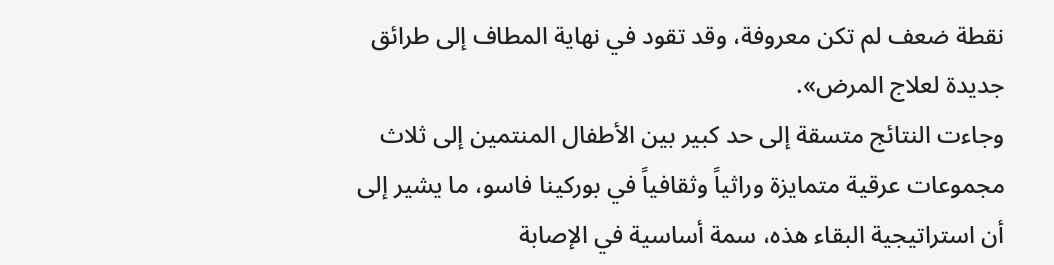نقطة ضعف لم تكن معروفة، وقد تقود في نهاية المطاف إلى طرائق جديدة لعلاج المرض».
وجاءت النتائج متسقة إلى حد كبير بين الأطفال المنتمين إلى ثلاث مجموعات عرقية متمايزة وراثياً وثقافياً في بوركينا فاسو، ما يشير إلى أن استراتيجية البقاء هذه، سمة أساسية في الإصابة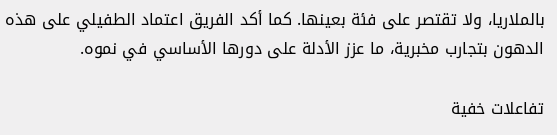بالملاريا، ولا تقتصر على فئة بعينها. كما أكد الفريق اعتماد الطفيلي على هذه الدهون بتجارب مخبرية، ما عزز الأدلة على دورها الأساسي في نموه.

تفاعلات خفية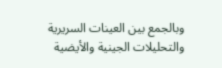وبالجمع بين العينات السريرية والتحليلات الجينية والأيضية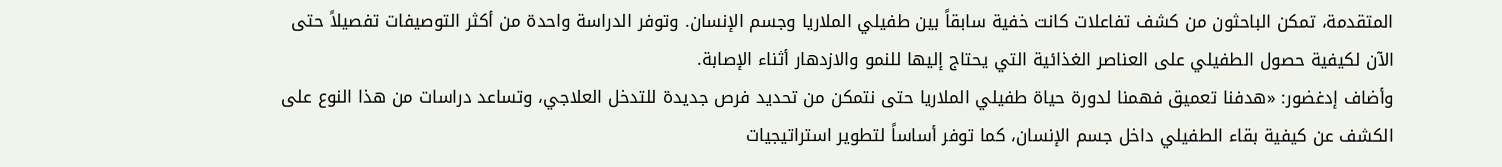المتقدمة، تمكن الباحثون من كشف تفاعلات كانت خفية سابقاً بين طفيلي الملاريا وجسم الإنسان. وتوفر الدراسة واحدة من أكثر التوصيفات تفصيلاً حتى الآن لكيفية حصول الطفيلي على العناصر الغذائية التي يحتاج إليها للنمو والازدهار أثناء الإصابة.
وأضاف إدغضور: «هدفنا تعميق فهمنا لدورة حياة طفيلي الملاريا حتى نتمكن من تحديد فرص جديدة للتدخل العلاجي، وتساعد دراسات من هذا النوع على الكشف عن كيفية بقاء الطفيلي داخل جسم الإنسان، كما توفر أساساً لتطوير استراتيجيات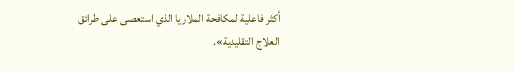أكثر فاعلية لمكافحة الملاريا الذي استعصى على طرائق العلاج التقليدية».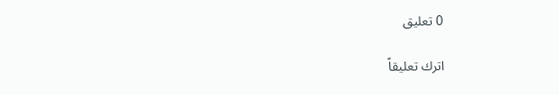0 تعليق

اترك تعليقاً